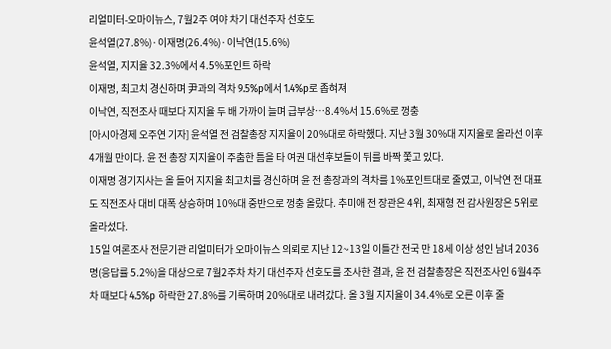리얼미터-오마이뉴스, 7월2주 여야 차기 대선주자 선호도
윤석열(27.8%)·이재명(26.4%)·이낙연(15.6%)
윤석열, 지지율 32.3%에서 4.5%포인트 하락
이재명, 최고치 경신하며 尹과의 격차 9.5%p에서 1.4%p로 좁혀져
이낙연, 직전조사 때보다 지지율 두 배 가까이 늘며 급부상…8.4%서 15.6%로 껑충
[아시아경제 오주연 기자] 윤석열 전 검찰총장 지지율이 20%대로 하락했다. 지난 3월 30%대 지지율로 올라선 이후 4개월 만이다. 윤 전 총장 지지율이 주춤한 틈을 타 여권 대선후보들이 뒤를 바짝 쫓고 있다.
이재명 경기지사는 올 들어 지지율 최고치를 경신하며 윤 전 총장과의 격차를 1%포인트대로 줄였고, 이낙연 전 대표도 직전조사 대비 대폭 상승하며 10%대 중반으로 껑충 올랐다. 추미애 전 장관은 4위, 최재형 전 감사원장은 5위로 올라섰다.
15일 여론조사 전문기관 리얼미터가 오마이뉴스 의뢰로 지난 12~13일 이틀간 전국 만 18세 이상 성인 남녀 2036명(응답률 5.2%)을 대상으로 7월2주차 차기 대선주자 선호도를 조사한 결과, 윤 전 검찰총장은 직전조사인 6월4주차 때보다 4.5%p 하락한 27.8%를 기록하며 20%대로 내려갔다. 올 3월 지지율이 34.4%로 오른 이후 줄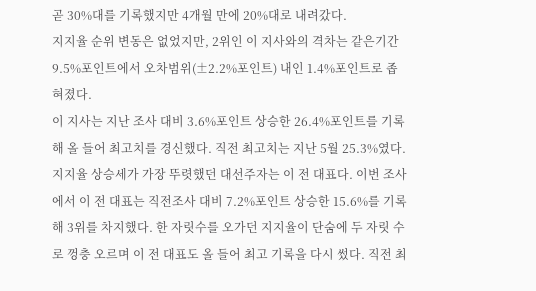곧 30%대를 기록했지만 4개월 만에 20%대로 내려갔다.
지지율 순위 변동은 없었지만, 2위인 이 지사와의 격차는 같은기간 9.5%포인트에서 오차범위(±2.2%포인트) 내인 1.4%포인트로 좁혀졌다.
이 지사는 지난 조사 대비 3.6%포인트 상승한 26.4%포인트를 기록해 올 들어 최고치를 경신했다. 직전 최고치는 지난 5월 25.3%였다.
지지율 상승세가 가장 뚜렷했던 대선주자는 이 전 대표다. 이번 조사에서 이 전 대표는 직전조사 대비 7.2%포인트 상승한 15.6%를 기록해 3위를 차지했다. 한 자릿수를 오가던 지지율이 단숨에 두 자릿 수로 껑충 오르며 이 전 대표도 올 들어 최고 기록을 다시 썼다. 직전 최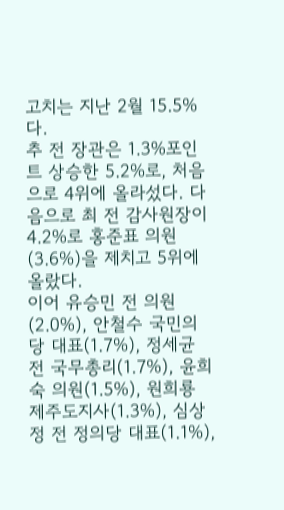고치는 지난 2월 15.5%다.
추 전 장관은 1.3%포인트 상승한 5.2%로, 처음으로 4위에 올라섰다. 다음으로 최 전 감사원장이 4.2%로 홍준표 의원(3.6%)을 제치고 5위에 올랐다.
이어 유승민 전 의원(2.0%), 안철수 국민의당 대표(1.7%), 정세균 전 국무총리(1.7%), 윤희숙 의원(1.5%), 원희룡 제주도지사(1.3%), 심상정 전 정의당 대표(1.1%),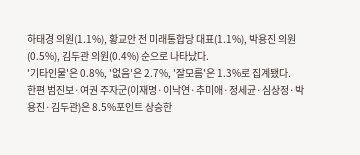하태경 의원(1.1%), 황교안 전 미래통합당 대표(1.1%), 박용진 의원(0.5%), 김두관 의원(0.4%) 순으로 나타났다.
'기타인물'은 0.8%, '없음'은 2.7%, '잘모름'은 1.3%로 집계됐다.
한편 범진보·여권 주자군(이재명·이낙연·추미애·정세균·심상정·박용진·김두관)은 8.5%포인트 상승한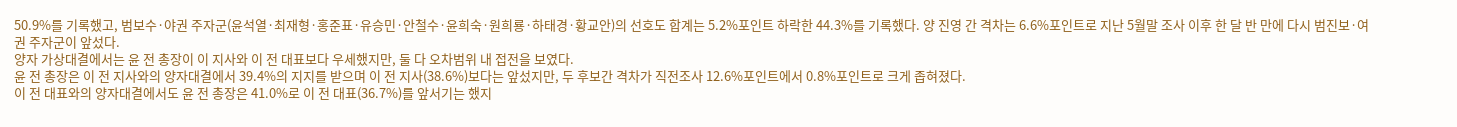50.9%를 기록했고, 범보수·야권 주자군(윤석열·최재형·홍준표·유승민·안철수·윤희숙·원희룡·하태경·황교안)의 선호도 합계는 5.2%포인트 하락한 44.3%를 기록했다. 양 진영 간 격차는 6.6%포인트로 지난 5월말 조사 이후 한 달 반 만에 다시 범진보·여권 주자군이 앞섰다.
양자 가상대결에서는 윤 전 총장이 이 지사와 이 전 대표보다 우세했지만, 둘 다 오차범위 내 접전을 보였다.
윤 전 총장은 이 전 지사와의 양자대결에서 39.4%의 지지를 받으며 이 전 지사(38.6%)보다는 앞섰지만, 두 후보간 격차가 직전조사 12.6%포인트에서 0.8%포인트로 크게 좁혀졌다.
이 전 대표와의 양자대결에서도 윤 전 총장은 41.0%로 이 전 대표(36.7%)를 앞서기는 했지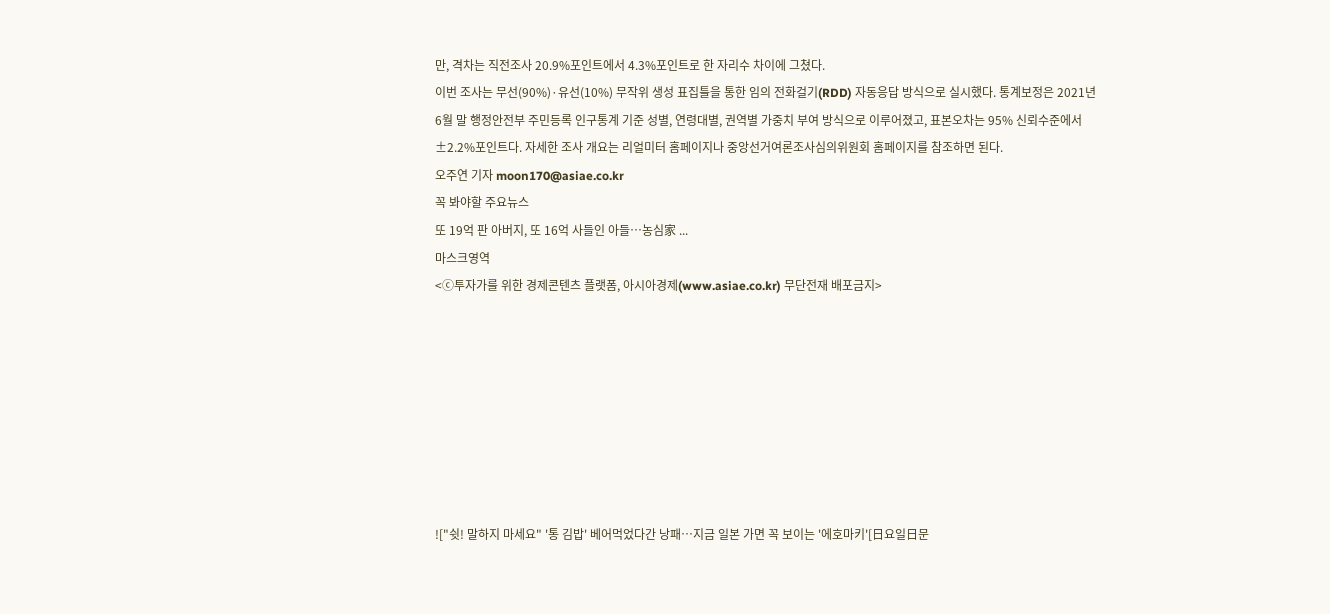만, 격차는 직전조사 20.9%포인트에서 4.3%포인트로 한 자리수 차이에 그쳤다.
이번 조사는 무선(90%)·유선(10%) 무작위 생성 표집틀을 통한 임의 전화걸기(RDD) 자동응답 방식으로 실시했다. 통계보정은 2021년 6월 말 행정안전부 주민등록 인구통계 기준 성별, 연령대별, 권역별 가중치 부여 방식으로 이루어졌고, 표본오차는 95% 신뢰수준에서 ±2.2%포인트다. 자세한 조사 개요는 리얼미터 홈페이지나 중앙선거여론조사심의위원회 홈페이지를 참조하면 된다.
오주연 기자 moon170@asiae.co.kr
꼭 봐야할 주요뉴스
또 19억 판 아버지, 또 16억 사들인 아들…농심家 ...
마스크영역
<ⓒ투자가를 위한 경제콘텐츠 플랫폼, 아시아경제(www.asiae.co.kr) 무단전재 배포금지>








!["쉿! 말하지 마세요" '통 김밥' 베어먹었다간 낭패…지금 일본 가면 꼭 보이는 '에호마키'[日요일日문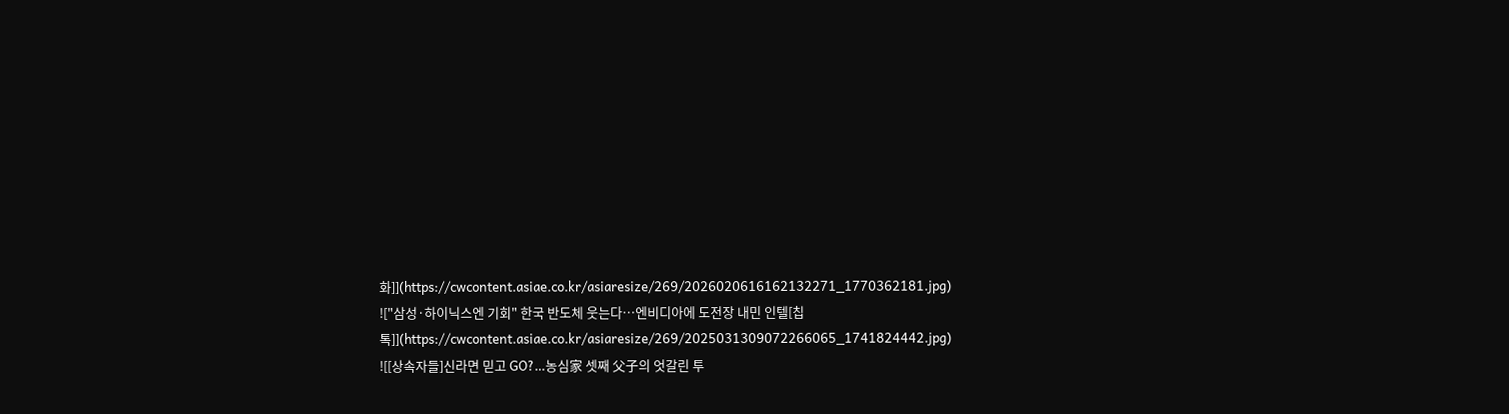화]](https://cwcontent.asiae.co.kr/asiaresize/269/2026020616162132271_1770362181.jpg)
!["삼성·하이닉스엔 기회" 한국 반도체 웃는다…엔비디아에 도전장 내민 인텔[칩톡]](https://cwcontent.asiae.co.kr/asiaresize/269/2025031309072266065_1741824442.jpg)
![[상속자들]신라면 믿고 GO?…농심家 셋째 父子의 엇갈린 투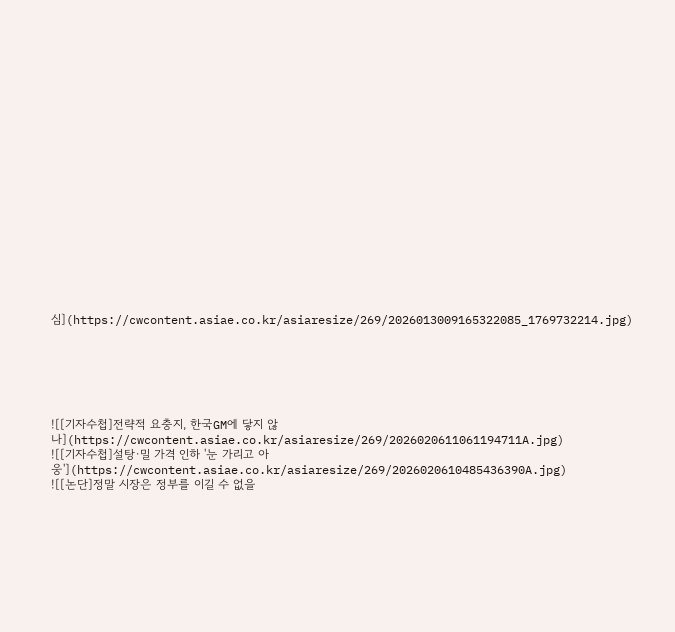심](https://cwcontent.asiae.co.kr/asiaresize/269/2026013009165322085_1769732214.jpg)






![[기자수첩]전략적 요충지, 한국GM에 닿지 않나](https://cwcontent.asiae.co.kr/asiaresize/269/2026020611061194711A.jpg)
![[기자수첩]설탕·밀 가격 인하 '눈 가리고 아웅'](https://cwcontent.asiae.co.kr/asiaresize/269/2026020610485436390A.jpg)
![[논단]정말 시장은 정부를 이길 수 없을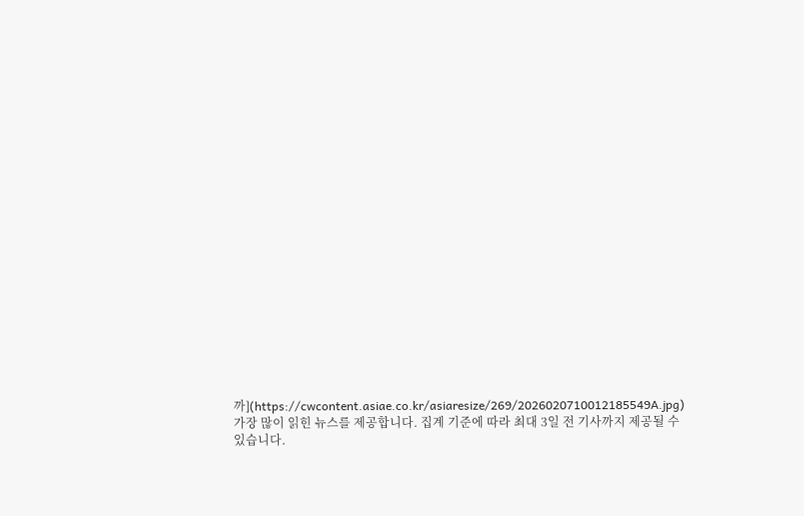까](https://cwcontent.asiae.co.kr/asiaresize/269/2026020710012185549A.jpg)
가장 많이 읽힌 뉴스를 제공합니다. 집계 기준에 따라 최대 3일 전 기사까지 제공될 수 있습니다.